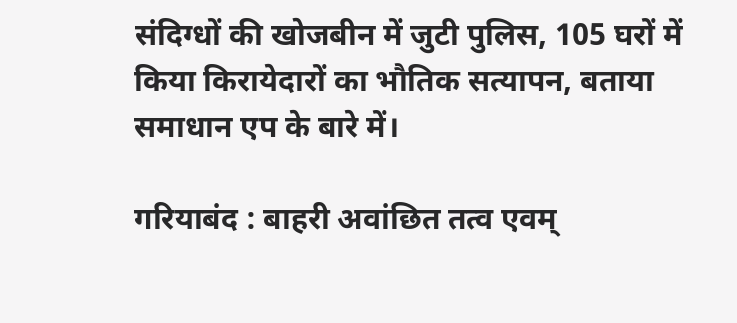संदिग्धों की खोजबीन में जुटी पुलिस, 105 घरों में किया किरायेदारों का भौतिक सत्यापन, बताया समाधान एप के बारे में।

गरियाबंद : बाहरी अवांछित तत्व एवम्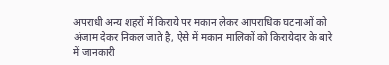अपराधी अन्य शहरों में किराये पर मकान लेकर आपराधिक घटनाओं को अंजाम देकर निकल जाते है, ऐसे में मकान मालिकों को किरायेदार के बारे में जानकारी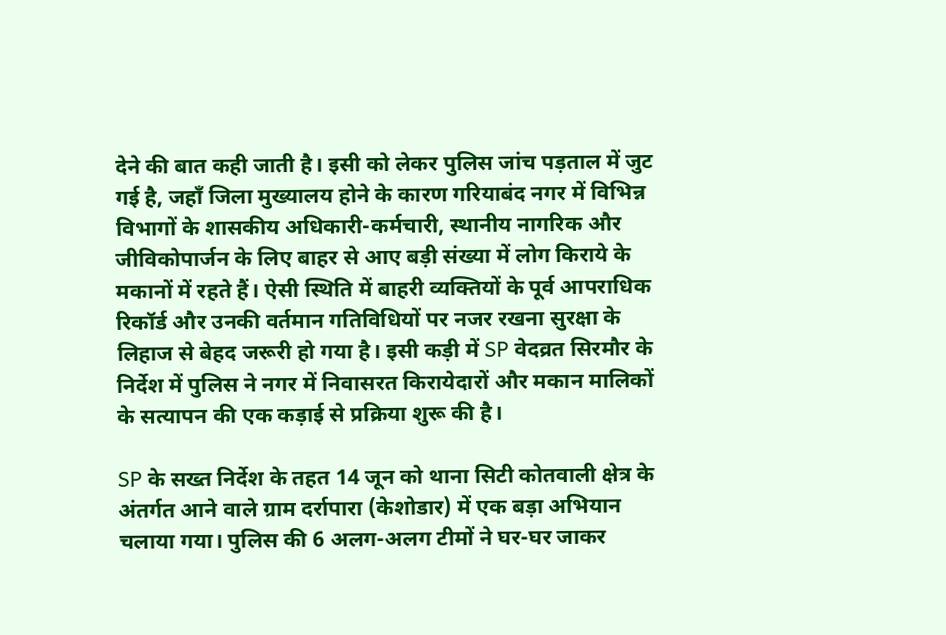देने की बात कही जाती है। इसी को लेकर पुलिस जांच पड़ताल में जुट गई है, जहाँ जिला मुख्यालय होने के कारण गरियाबंद नगर में विभिन्न विभागों के शासकीय अधिकारी-कर्मचारी, स्थानीय नागरिक और जीविकोपार्जन के लिए बाहर से आए बड़ी संख्या में लोग किराये के मकानों में रहते हैं। ऐसी स्थिति में बाहरी व्यक्तियों के पूर्व आपराधिक रिकॉर्ड और उनकी वर्तमान गतिविधियों पर नजर रखना सुरक्षा के लिहाज से बेहद जरूरी हो गया है। इसी कड़ी में SP वेदव्रत सिरमौर के निर्देश में पुलिस ने नगर में निवासरत किरायेदारों और मकान मालिकों के सत्यापन की एक कड़ाई से प्रक्रिया शुरू की है।

SP के सख्त निर्देश के तहत 14 जून को थाना सिटी कोतवाली क्षेत्र के अंतर्गत आने वाले ग्राम दर्रापारा (केशोडार) में एक बड़ा अभियान चलाया गया। पुलिस की 6 अलग-अलग टीमों ने घर-घर जाकर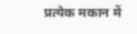प्रत्येक मकान में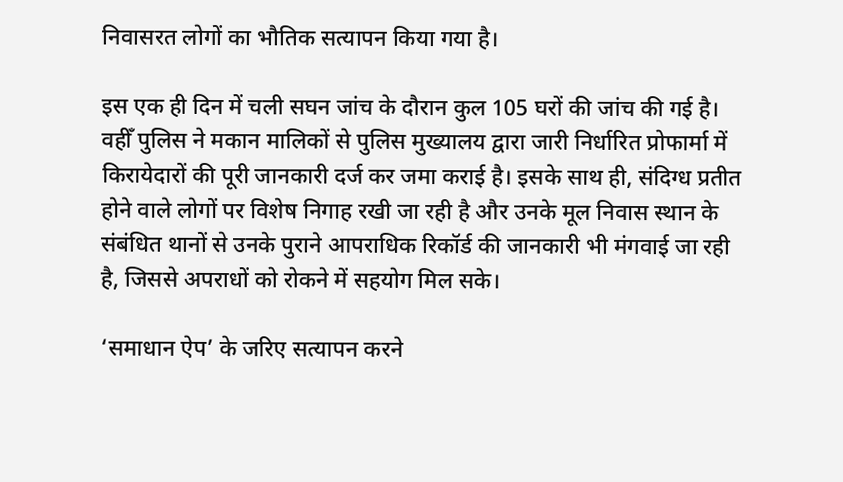निवासरत लोगों का भौतिक सत्यापन किया गया है।

इस एक ही दिन में चली सघन जांच के दौरान कुल 105 घरों की जांच की गई है। वहीँ पुलिस ने मकान मालिकों से पुलिस मुख्यालय द्वारा जारी निर्धारित प्रोफार्मा में किरायेदारों की पूरी जानकारी दर्ज कर जमा कराई है। इसके साथ ही, संदिग्ध प्रतीत होने वाले लोगों पर विशेष निगाह रखी जा रही है और उनके मूल निवास स्थान के संबंधित थानों से उनके पुराने आपराधिक रिकॉर्ड की जानकारी भी मंगवाई जा रही है, जिससे अपराधों को रोकने में सहयोग मिल सके।

‘समाधान ऐप’ के जरिए सत्यापन करने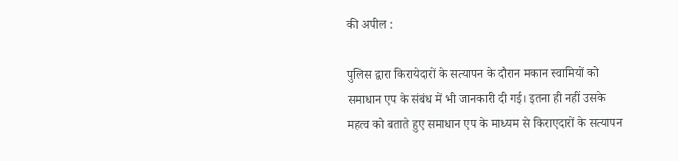की अपील :

पुलिस द्वारा किरायेदारों के सत्यापन के दौरान मकान स्वामियों को समाधान एप के संबंध में भी जानकारी दी गई। इतना ही नहीं उसके महत्व को बताते हुए समाधान एप के माध्यम से किराएदारों के सत्यापन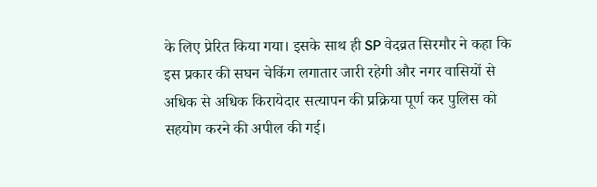के लिए प्रेरित किया गया। इसके साथ ही SP वेदव्रत सिरमौर ने कहा कि इस प्रकार की सघन चेकिंग लगातार जारी रहेगी और नगर वासियों से अधिक से अधिक किरायेदार सत्यापन की प्रक्रिया पूर्ण कर पुलिस को सहयोग करने की अपील की गई।